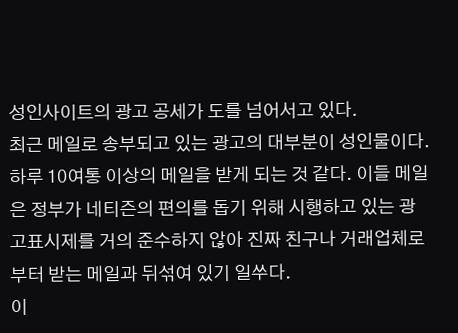성인사이트의 광고 공세가 도를 넘어서고 있다.
최근 메일로 송부되고 있는 광고의 대부분이 성인물이다. 하루 10여통 이상의 메일을 받게 되는 것 같다. 이들 메일은 정부가 네티즌의 편의를 돕기 위해 시행하고 있는 광고표시제를 거의 준수하지 않아 진짜 친구나 거래업체로부터 받는 메일과 뒤섞여 있기 일쑤다.
이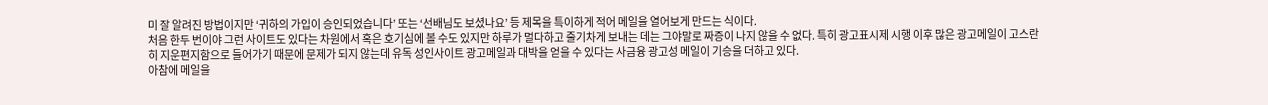미 잘 알려진 방법이지만 ‘귀하의 가입이 승인되었습니다’ 또는 ‘선배님도 보셨나요’ 등 제목을 특이하게 적어 메일을 열어보게 만드는 식이다.
처음 한두 번이야 그런 사이트도 있다는 차원에서 혹은 호기심에 볼 수도 있지만 하루가 멀다하고 줄기차게 보내는 데는 그야말로 짜증이 나지 않을 수 없다. 특히 광고표시제 시행 이후 많은 광고메일이 고스란히 지운편지함으로 들어가기 때문에 문제가 되지 않는데 유독 성인사이트 광고메일과 대박을 얻을 수 있다는 사금융 광고성 메일이 기승을 더하고 있다.
아참에 메일을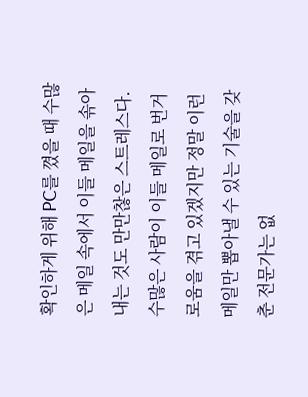확인하게 위해 PC를 꼈을 때 수많은 메일 속에서 이들 메일을 솎아내는 것도 만만찮은 스트레스다. 수많은 사람이 이들 메일로 번거로움을 겪고 있겠지만 정말 이런 메일만 뽑아낼 수 있는 기술을 갖춘 전문가는 없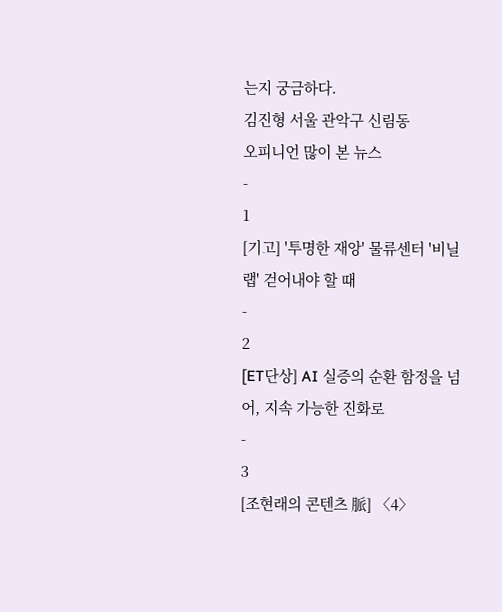는지 궁금하다.
김진형 서울 관악구 신림동
오피니언 많이 본 뉴스
-
1
[기고] '투명한 재앙' 물류센터 '비닐 랩' 걷어내야 할 때
-
2
[ET단상] AI 실증의 순환 함정을 넘어, 지속 가능한 진화로
-
3
[조현래의 콘텐츠 脈] 〈4〉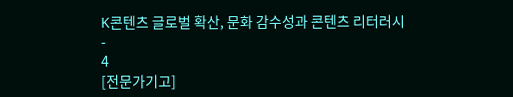K콘텐츠 글로벌 확산, 문화 감수성과 콘텐츠 리터러시
-
4
[전문가기고]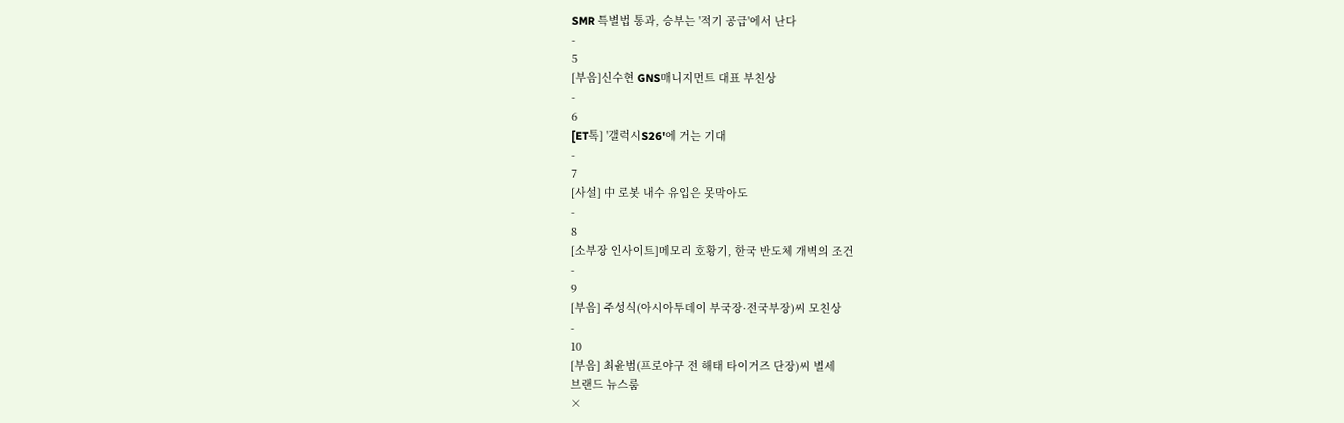SMR 특별법 통과, 승부는 '적기 공급'에서 난다
-
5
[부음]신수현 GNS매니지먼트 대표 부친상
-
6
[ET톡] '갤럭시S26'에 거는 기대
-
7
[사설] 中 로봇 내수 유입은 못막아도
-
8
[소부장 인사이트]메모리 호황기, 한국 반도체 개벽의 조건
-
9
[부음] 주성식(아시아투데이 부국장·전국부장)씨 모친상
-
10
[부음] 최윤범(프로야구 전 해태 타이거즈 단장)씨 별세
브랜드 뉴스룸
×